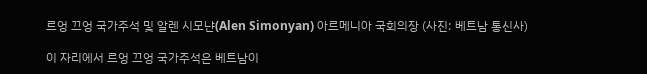르엉 끄엉 국가주석 및 알렌 시모냔(Alen Simonyan) 아르메니아 국회의장 (사진: 베트남 통신사)

이 자리에서 르엉 끄엉 국가주석은 베트남이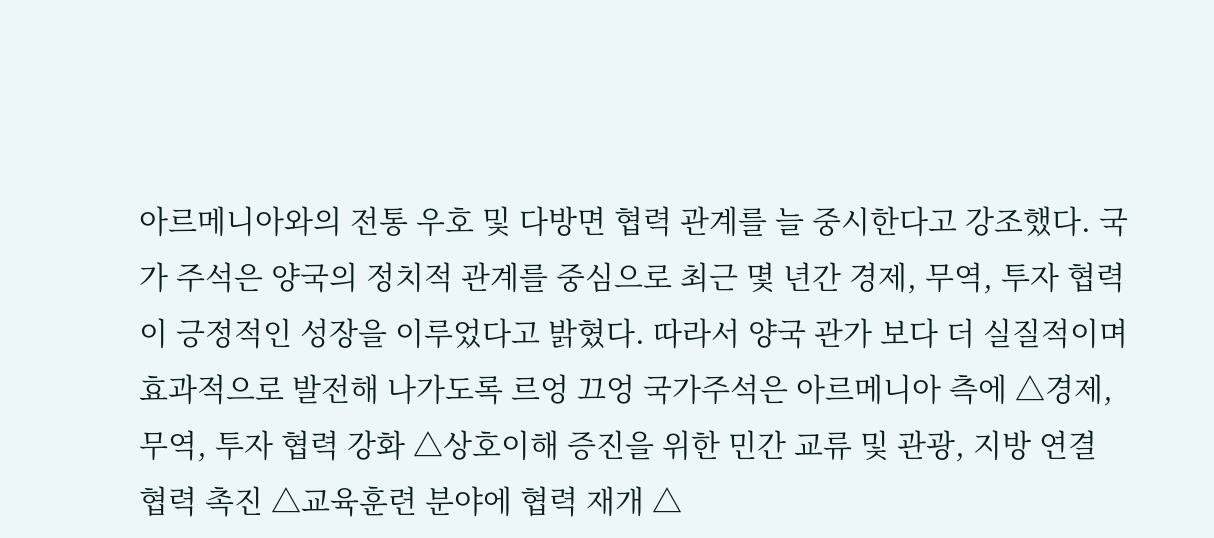아르메니아와의 전통 우호 및 다방면 협력 관계를 늘 중시한다고 강조했다. 국가 주석은 양국의 정치적 관계를 중심으로 최근 몇 년간 경제, 무역, 투자 협력이 긍정적인 성장을 이루었다고 밝혔다. 따라서 양국 관가 보다 더 실질적이며 효과적으로 발전해 나가도록 르엉 끄엉 국가주석은 아르메니아 측에 △경제, 무역, 투자 협력 강화 △상호이해 증진을 위한 민간 교류 및 관광, 지방 연결 협력 촉진 △교육훈련 분야에 협력 재개 △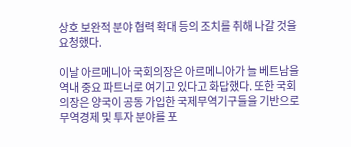상호 보완적 분야 협력 확대 등의 조치를 취해 나갈 것을 요청했다.

이날 아르메니아 국회의장은 아르메니아가 늘 베트남을 역내 중요 파트너로 여기고 있다고 화답했다. 또한 국회의장은 양국이 공동 가입한 국제무역기구들을 기반으로 무역경제 및 투자 분야를 포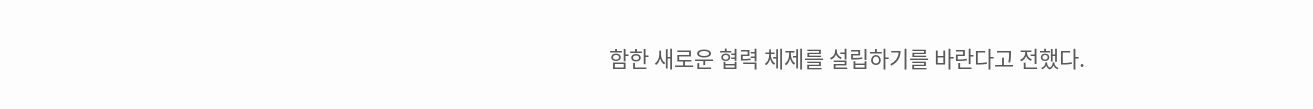함한 새로운 협력 체제를 설립하기를 바란다고 전했다.